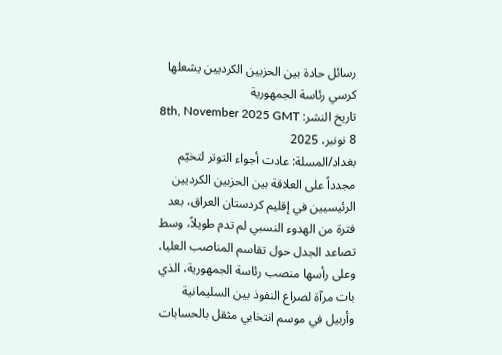رسائل حادة بين الحزبين الكرديين يشعلها كرسي رئاسة الجمهورية
تاريخ النشر: 8th, November 2025 GMT
8 نونبر، 2025
بغداد/المسلة: عادت أجواء التوتر لتخيّم مجدداً على العلاقة بين الحزبين الكرديين الرئيسيين في إقليم كردستان العراق، بعد فترة من الهدوء النسبي لم تدم طويلاً، وسط تصاعد الجدل حول تقاسم المناصب العليا، وعلى رأسها منصب رئاسة الجمهورية، الذي بات مرآة لصراع النفوذ بين السليمانية وأربيل في موسم انتخابي مثقل بالحسابات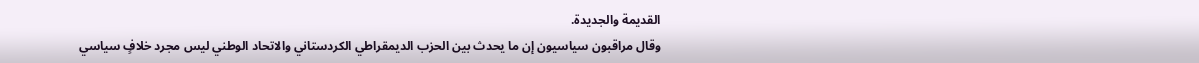القديمة والجديدة.
وقال مراقبون سياسيون إن ما يحدث بين الحزب الديمقراطي الكردستاني والاتحاد الوطني ليس مجرد خلافٍ سياسي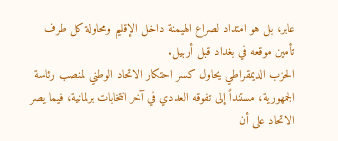عابر، بل هو امتداد لصراع الهيمنة داخل الإقليم ومحاولة كل طرف تأمين موقعه في بغداد قبل أربيل.
الحزب الديمقراطي يحاول كسر احتكار الاتحاد الوطني لمنصب رئاسة الجمهورية، مستنداً إلى تفوقه العددي في آخر انتخابات برلمانية، فيما يصر الاتحاد على أن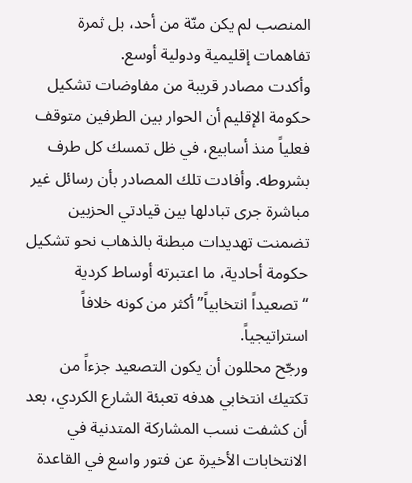المنصب لم يكن منّة من أحد، بل ثمرة تفاهمات إقليمية ودولية أوسع.
وأكدت مصادر قريبة من مفاوضات تشكيل حكومة الإقليم أن الحوار بين الطرفين متوقف فعلياً منذ أسابيع، في ظل تمسك كل طرف بشروطه. وأفادت تلك المصادر بأن رسائل غير مباشرة جرى تبادلها بين قيادتي الحزبين تضمنت تهديدات مبطنة بالذهاب نحو تشكيل حكومة أحادية، ما اعتبرته أوساط كردية “تصعيداً انتخابياً” أكثر من كونه خلافاً استراتيجياً.
ورجّح محللون أن يكون التصعيد جزءاً من تكتيك انتخابي هدفه تعبئة الشارع الكردي، بعد أن كشفت نسب المشاركة المتدنية في الانتخابات الأخيرة عن فتور واسع في القاعدة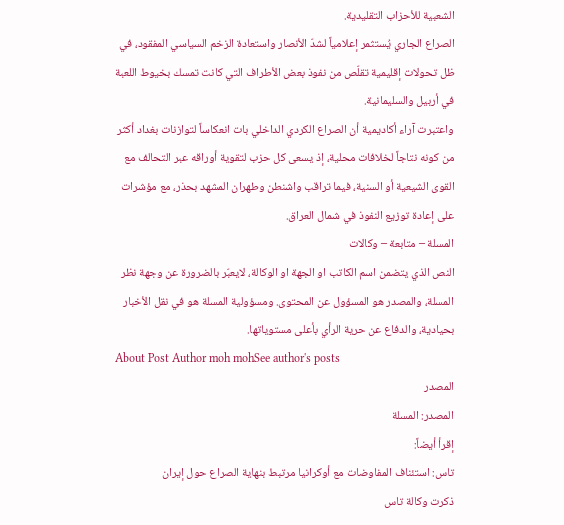الشعبية للأحزاب التقليدية.
الصراع الجاري يُستثمر إعلامياً لشدّ الأنصار واستعادة الزخم السياسي المفقود، في ظل تحولات إقليمية تقلّص من نفوذ بعض الأطراف التي كانت تمسك بخيوط اللعبة في أربيل والسليمانية.
واعتبرت آراء أكاديمية أن الصراع الكردي الداخلي بات انعكاساً لتوازنات بغداد أكثر من كونه نتاجاً لخلافات محلية، إذ يسعى كل حزب لتقوية أوراقه عبر التحالف مع القوى الشيعية أو السنية، فيما تراقب واشنطن وطهران المشهد بحذر، مع مؤشرات على إعادة توزيع النفوذ في شمال العراق.
المسلة – متابعة – وكالات
النص الذي يتضمن اسم الكاتب او الجهة او الوكالة، لايعبّر بالضرورة عن وجهة نظر المسلة، والمصدر هو المسؤول عن المحتوى. ومسؤولية المسلة هو في نقل الأخبار بحيادية، والدفاع عن حرية الرأي بأعلى مستوياتها.
About Post Author moh mohSee author's posts
المصدر
المصدر: المسلة
إقرأ أيضاً:
تاس: استئناف المفاوضات مع أوكرانيا مرتبط بنهاية الصراع حول إيران
ذكرت وكالة تاس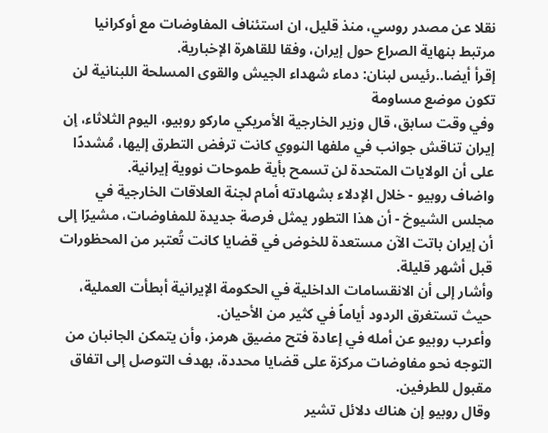نقلا عن مصدر روسي، منذ قليل، ان استئناف المفاوضات مع أوكرانيا مرتبط بنهاية الصراع حول إيران، وفقا للقاهرة الإخبارية.
إقرأ أيضا..رئيس لبنان: دماء شهداء الجيش والقوى المسلحة اللبنانية لن تكون موضع مساومة
وفي وقت سابق، قال وزير الخارجية الأمريكي ماركو روبيو، اليوم الثلاثاء، إن إيران تناقش جوانب في ملفها النووي كانت ترفض التطرق إليها، مُشددًا على أن الولايات المتحدة لن تسمح بأية طموحات نووية إيرانية.
واضاف روبيو - خلال الإدلاء بشهادته أمام لجنة العلاقات الخارجية في مجلس الشيوخ - أن هذا التطور يمثل فرصة جديدة للمفاوضات، مشيرًا إلى أن إيران باتت الآن مستعدة للخوض في قضايا كانت تُعتبر من المحظورات قبل أشهر قليلة.
وأشار إلى أن الانقسامات الداخلية في الحكومة الإيرانية أبطأت العملية، حيث تستغرق الردود أياماً في كثير من الأحيان.
وأعرب روبيو عن أمله في إعادة فتح مضيق هرمز، وأن يتمكن الجانبان من التوجه نحو مفاوضات مركزة على قضايا محددة، بهدف التوصل إلى اتفاق مقبول للطرفين.
وقال روبيو إن هناك دلائل تشير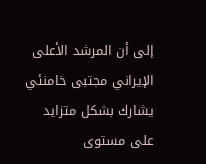إلى أن المرشد الأعلى الإيراني مجتبى خامنئي يشارك بشكل متزايد على مستوى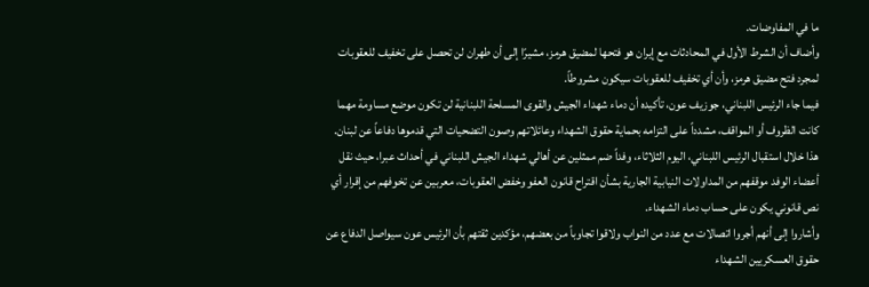ما في المفاوضات.
وأضاف أن الشرط الأول في المحادثات مع إيران هو فتحها لمضيق هرمز، مشيرًا إلى أن طهران لن تحصل على تخفيف للعقوبات لمجرد فتح مضيق هرمز، وأن أي تخفيف للعقوبات سيكون مشروطاً.
فيما جاء الرئيس اللبناني، جوزيف عون، تأكيده أن دماء شهداء الجيش والقوى المسلحة اللبنانية لن تكون موضع مساومة مهما كانت الظروف أو المواقف، مشدداً على التزامه بحماية حقوق الشهداء وعائلاتهم وصون التضحيات التي قدموها دفاعاً عن لبنان.
هذا خلال استقبال الرئيس اللبناني، اليوم الثلاثاء، وفداً ضم ممثلين عن أهالي شهداء الجيش اللبناني في أحداث عبرا، حيث نقل أعضاء الوفد موقفهم من المداولات النيابية الجارية بشأن اقتراح قانون العفو وخفض العقوبات، معربين عن تخوفهم من إقرار أي نص قانوني يكون على حساب دماء الشهداء.
وأشاروا إلى أنهم أجروا اتصالات مع عدد من النواب ولاقوا تجاوباً من بعضهم، مؤكدين ثقتهم بأن الرئيس عون سيواصل الدفاع عن حقوق العسكريين الشهداء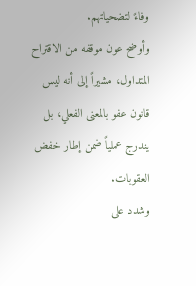وفاءً لتضحياتهم.
وأوضح عون موقفه من الاقتراح المتداول، مشيراً إلى أنه ليس قانون عفو بالمعنى الفعلي، بل يندرج عملياً ضمن إطار خفض العقوبات.
وشدد على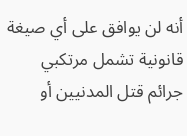أنه لن يوافق على أي صيغة قانونية تشمل مرتكبي جرائم قتل المدنيين أو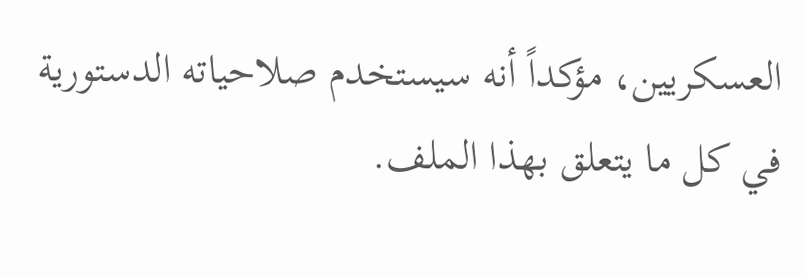العسكريين، مؤكداً أنه سيستخدم صلاحياته الدستورية في كل ما يتعلق بهذا الملف.